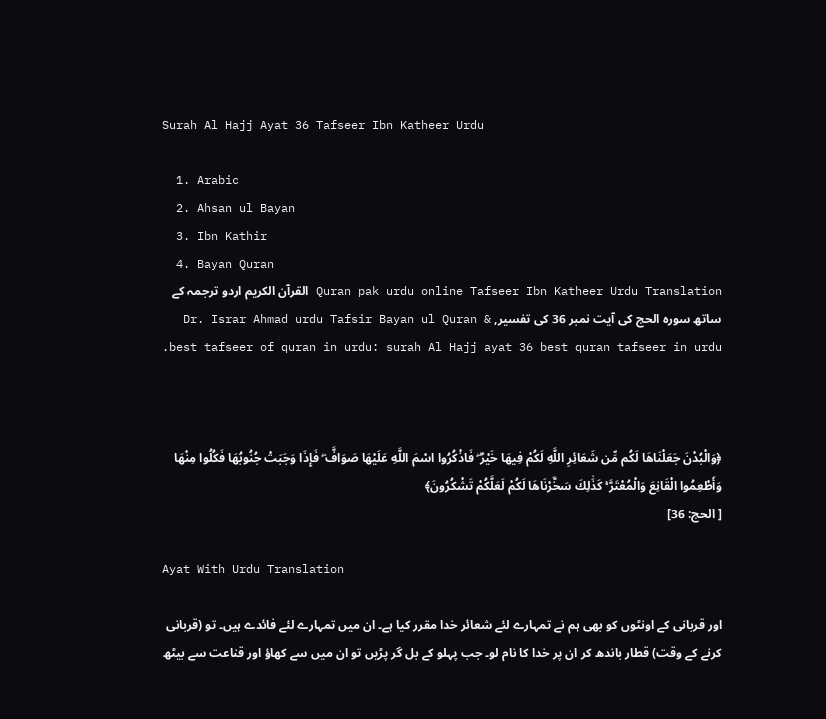Surah Al Hajj Ayat 36 Tafseer Ibn Katheer Urdu

  1. Arabic
  2. Ahsan ul Bayan
  3. Ibn Kathir
  4. Bayan Quran
Quran pak urdu online Tafseer Ibn Katheer Urdu Translation القرآن الكريم اردو ترجمہ کے ساتھ سورہ الحج کی آیت نمبر 36 کی تفسیر, Dr. Israr Ahmad urdu Tafsir Bayan ul Quran & best tafseer of quran in urdu: surah Al Hajj ayat 36 best quran tafseer in urdu.



﴿وَالْبُدْنَ جَعَلْنَاهَا لَكُم مِّن شَعَائِرِ اللَّهِ لَكُمْ فِيهَا خَيْرٌ ۖ فَاذْكُرُوا اسْمَ اللَّهِ عَلَيْهَا صَوَافَّ ۖ فَإِذَا وَجَبَتْ جُنُوبُهَا فَكُلُوا مِنْهَا وَأَطْعِمُوا الْقَانِعَ وَالْمُعْتَرَّ ۚ كَذَٰلِكَ سَخَّرْنَاهَا لَكُمْ لَعَلَّكُمْ تَشْكُرُونَ﴾
[ الحج: 36]

Ayat With Urdu Translation

اور قربانی کے اونٹوں کو بھی ہم نے تمہارے لئے شعائر خدا مقرر کیا ہے۔ ان میں تمہارے لئے فائدے ہیں۔ تو (قربانی کرنے کے وقت) قطار باندھ کر ان پر خدا کا نام لو۔ جب پہلو کے بل گر پڑیں تو ان میں سے کھاؤ اور قناعت سے بیٹھ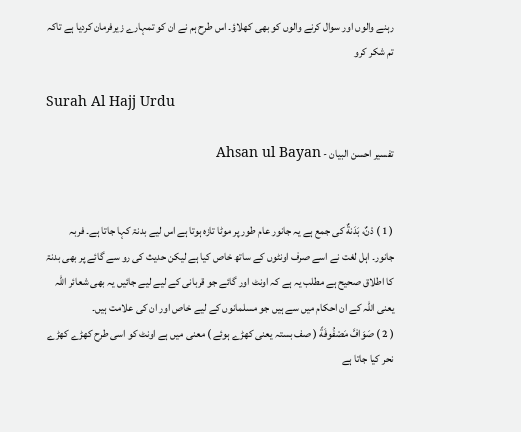رہنے والوں اور سوال کرنے والوں کو بھی کھلاؤ۔ اس طرح ہم نے ان کو تمہارے زیرفرمان کردیا ہے تاکہ تم شکر کرو

Surah Al Hajj Urdu

تفسیر احسن البیان - Ahsan ul Bayan


( 1 ) دْنٌ، بَدَنةٌ کی جمع ہے یہ جانور عام طور پر موٹا تازہ ہوتا ہے اس لیے بدنۃ کہا جاتا ہے۔ فربہ جانور۔ اہل لغت نے اسے صرف اونٹوں کے ساتھ خاص کیا ہے لیکن حدیث کی رو سے گائے پر بھی بدنۃ کا اطلاق صحیح ہے مطلب یہ ہے کہ اونٹ اور گائے جو قربانی کے لیے لیے جائیں یہ بھی شعائر اللہ یعنی اللہ کے ان احکام میں سے ہیں جو مسلمانوں کے لیے خاص اور ان کی علامت ہیں۔
( 2 ) صَوَافَّ مَصْفُوفَةً ( صف بستہ یعنی کھڑے ہوئے ) معنی میں ہے اونٹ کو اسی طرح کھڑے کھڑے نحر کیا جاتا ہے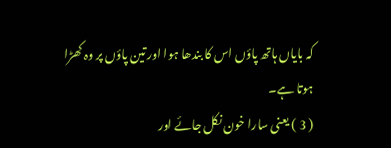کہ بایاں ہاتھ پاؤں اس کا بندھا ہوا اور تین پاؤں پر وہ کھڑا ہوتا ہے۔
( 3 ) یعنی سارا خون نکل جائے اور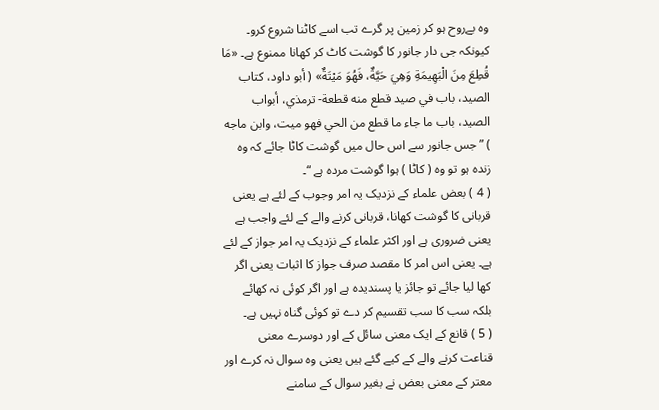وہ بےروح ہو کر زمین پر گرے تب اسے کاٹنا شروع کرو۔ کیونکہ جی دار جانور کا گوشت کاٹ کر کھانا ممنوع ہے۔ «مَا قُطِعَ مِنَ الْبَهِيمَةِ وَهِيَ حَيَّةٌ، فَهُوَ مَيْتَةٌ» ( أبو داود، كتاب الصيد، باب في صيد قطع منه قطعة- ترمذي، أبواب الصيد، باب ما جاء ما قطع من الحي فهو ميت، وابن ماجه ) ” جس جانور سے اس حال میں گوشت کاٹا جائے کہ وہ زندہ ہو تو وہ ( کاٹا ) ہوا گوشت مردہ ہے “۔
( 4 ) بعض علماء کے نزدیک یہ امر وجوب کے لئے ہے یعنی قربانی کا گوشت کھانا، قربانی کرنے والے کے لئے واجب ہے یعنی ضروری ہے اور اکثر علماء کے نزدیک یہ امر جواز کے لئے ہے۔ یعنی اس امر کا مقصد صرف جواز کا اثبات یعنی اگر کھا لیا جائے تو جائز یا پسندیدہ ہے اور اگر کوئی نہ کھائے بلکہ سب کا سب تقسیم کر دے تو کوئی گناہ نہیں ہے۔
( 5 ) قانع کے ایک معنی سائل کے اور دوسرے معنی قناعت کرنے والے کے کیے گئے ہیں یعنی وہ سوال نہ کرے اور معتر کے معنی بعض نے بغیر سوال کے سامنے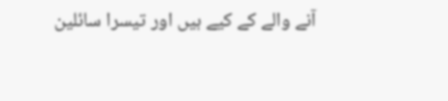آنے والے کے کیے ہیں اور تیسرا سائلین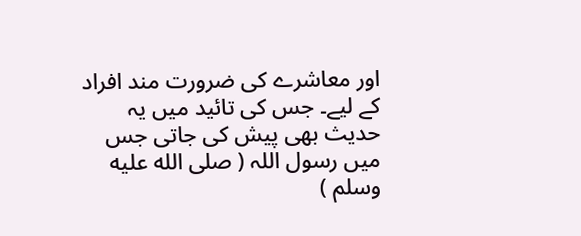اور معاشرے کی ضرورت مند افراد کے لیے۔ جس کی تائید میں یہ حدیث بھی پیش کی جاتی جس میں رسول اللہ ( صلى الله عليه وسلم )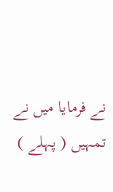نے فرمایا میں نے تمہیں ( پہلے )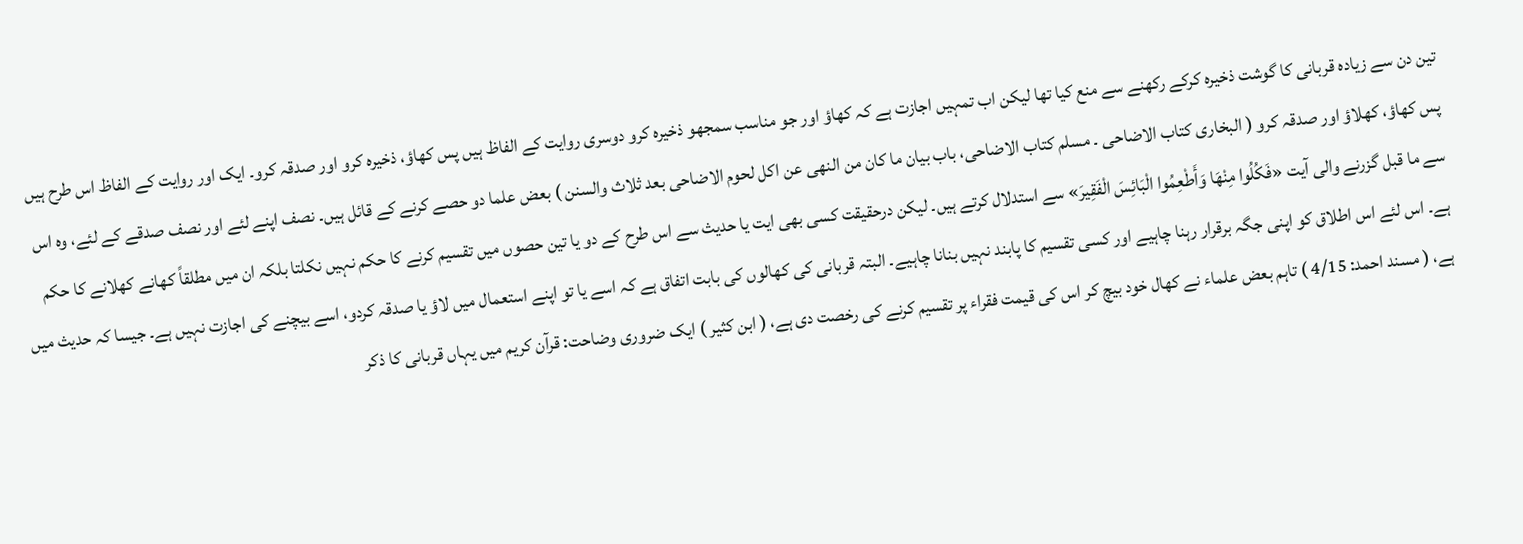تین دن سے زیادہ قربانی کا گوشت ذخیرہ کرکے رکھنے سے منع کیا تھا لیکن اب تمہیں اجازت ہے کہ کھاؤ اور جو مناسب سمجھو ذخیرہ کرو دوسری روایت کے الفاظ ہیں پس کھاؤ، ذخیرہ کرو اور صدقہ کرو۔ ایک اور روایت کے الفاظ اس طرح ہیں پس کھاؤ، کھلاؤ اور صدقہ کرو ( البخاری کتاب الاضاحی ۔ مسلم کتاب الاضاحی، باب بیان ما کان من النھی عن اکل لحوم الاضاحی بعد ثلاث والسنن ) بعض علما دو حصے کرنے کے قائل ہیں۔ نصف اپنے لئے اور نصف صدقے کے لئے، وہ اس سے ما قبل گزرنے والی آیت «فَكُلُوا مِنْهَا وَأَطْعِمُوا الْبَائِسَ الْفَقِيرَ» سے استدلال کرتے ہیں۔ لیکن درحقیقت کسی بھی ایت یا حدیث سے اس طرح کے دو یا تین حصوں میں تقسیم کرنے کا حکم نہیں نکلتا بلکہ ان میں مطلقاً کھانے کھلانے کا حکم ہے۔ اس لئے اس اطلاق کو اپنی جگہ برقرار رہنا چاہیے اور کسی تقسیم کا پابند نہیں بنانا چاہیے۔ البتہ قربانی کی کھالوں کی بابت اتفاق ہے کہ اسے یا تو اپنے استعمال میں لاؤ یا صدقہ کردو، اسے بیچنے کی اجازت نہیں ہے۔ جیسا کہ حدیث میں ہے، ( مسند احمد: 4/15 ) تاہم بعض علماء نے کھال خود بیچ کر اس کی قیمت فقراء پر تقسیم کرنے کی رخصت دی ہے، ( ابن کثیر ) ایک ضروری وضاحت: قرآن کریم میں یہاں قربانی کا ذکر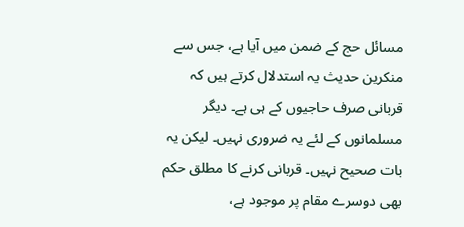مسائل حج کے ضمن میں آیا ہے، جس سے منکرین حدیث یہ استدلال کرتے ہیں کہ قربانی صرف حاجیوں کے ہی ہے۔ دیگر مسلمانوں کے لئے یہ ضروری نہیں۔ لیکن یہ بات صحیح نہیں۔ قربانی کرنے کا مطلق حکم بھی دوسرے مقام پر موجود ہے،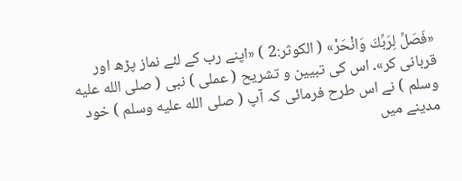«فَصَلِّ لِرَبِّكَ وَانْحَرْ» ( الکوثر:2 ) «اپنے رب کے لئے نماز پڑھ اور قربانی کر»۔ اس کی تبیین و تشریح ( عملی ) نبی ( صلى الله عليه وسلم ) نے اس طرح فرمائی کہ آپ ( صلى الله عليه وسلم ) خود مدینے میں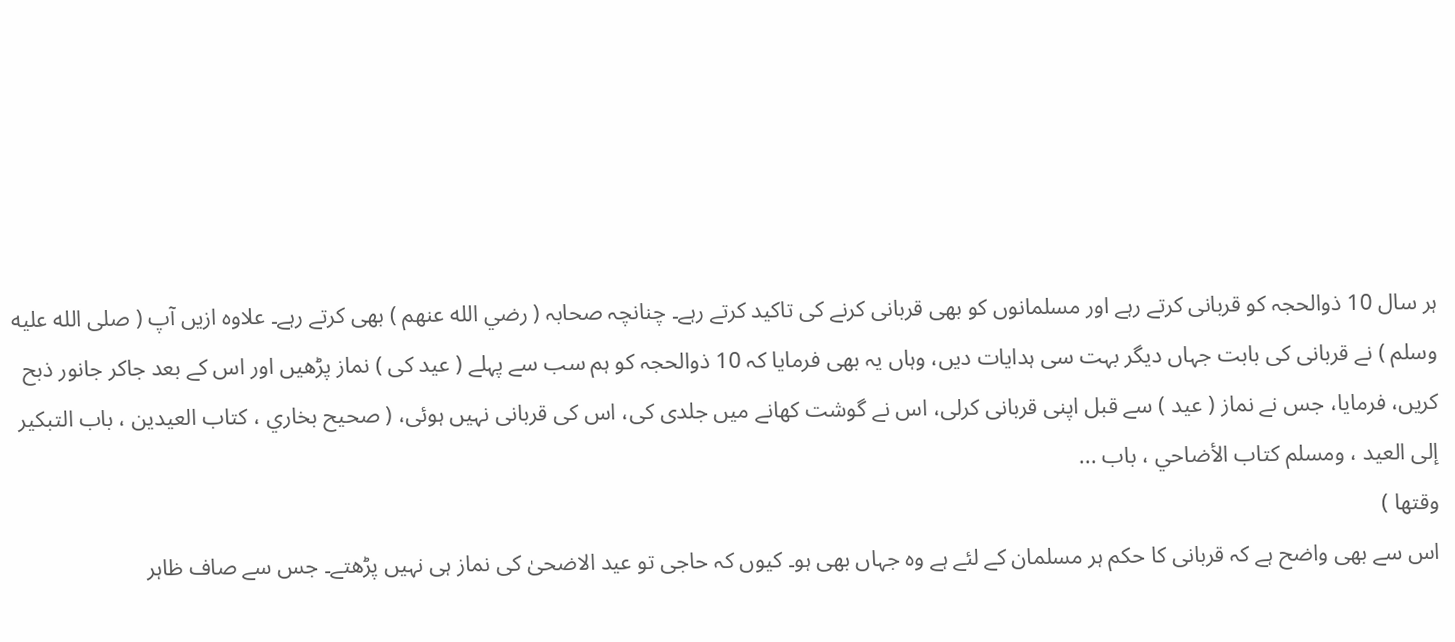ہر سال 10 ذوالحجہ کو قربانی کرتے رہے اور مسلمانوں کو بھی قربانی کرنے کی تاکید کرتے رہے۔ چنانچہ صحابہ ( رضي الله عنهم ) بھی کرتے رہے۔ علاوہ ازیں آپ ( صلى الله عليه وسلم ) نے قربانی کی بابت جہاں دیگر بہت سی ہدایات دیں، وہاں یہ بھی فرمایا کہ 10 ذوالحجہ کو ہم سب سے پہلے ( عید کی ) نماز پڑھیں اور اس کے بعد جاکر جانور ذبح کریں، فرمایا، جس نے نماز ( عید ) سے قبل اپنی قربانی کرلی، اس نے گوشت کھانے میں جلدی کی، اس کی قربانی نہیں ہوئی، ( صحيح بخاري ، كتاب العيدين ، باب التبكير إلى العيد ، ومسلم كتاب الأضاحي ، باب ...
وقتها )
اس سے بھی واضح ہے کہ قربانی کا حکم ہر مسلمان کے لئے ہے وہ جہاں بھی ہو۔ کیوں کہ حاجی تو عید الاضحیٰ کی نماز ہی نہیں پڑھتے۔ جس سے صاف ظاہر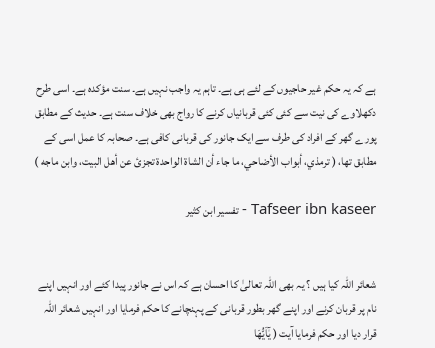ہے کہ یہ حکم غیر حاجیوں کے لئے ہی ہے۔ تاہم یہ واجب نہیں ہے۔ سنت مؤکدہ ہے۔ اسی طرح دکھلاوے کی نیت سے کئی کئی قربانیاں کرنے کا رواج بھی خلاف سنت ہے۔ حدیث کے مطابق پورے گھر کے افراد کی طرف سے ایک جانور کی قربانی کافی ہے۔ صحابہ کا عمل اسی کے مطابق تھا، ( ترمذي، أبواب الأضاحي، ما جاء أن الشاة الواحدة تجزئ عن أهل البيت، وابن ماجه )

Tafseer ibn kaseer - تفسیر ابن کثیر


شعائر اللہ کیا ہیں ؟ یہ بھی اللہ تعالیٰ کا احسان ہے کہ اس نے جانور پیدا کئے اور انہیں اپنے نام پر قربان کرنے اور اپنے گھر بطور قربانی کے پہنچانے کا حکم فرمایا اور انہیں شعائر اللہ قرار دیا اور حکم فرمایا آیت ( يٰٓاَيُّھَا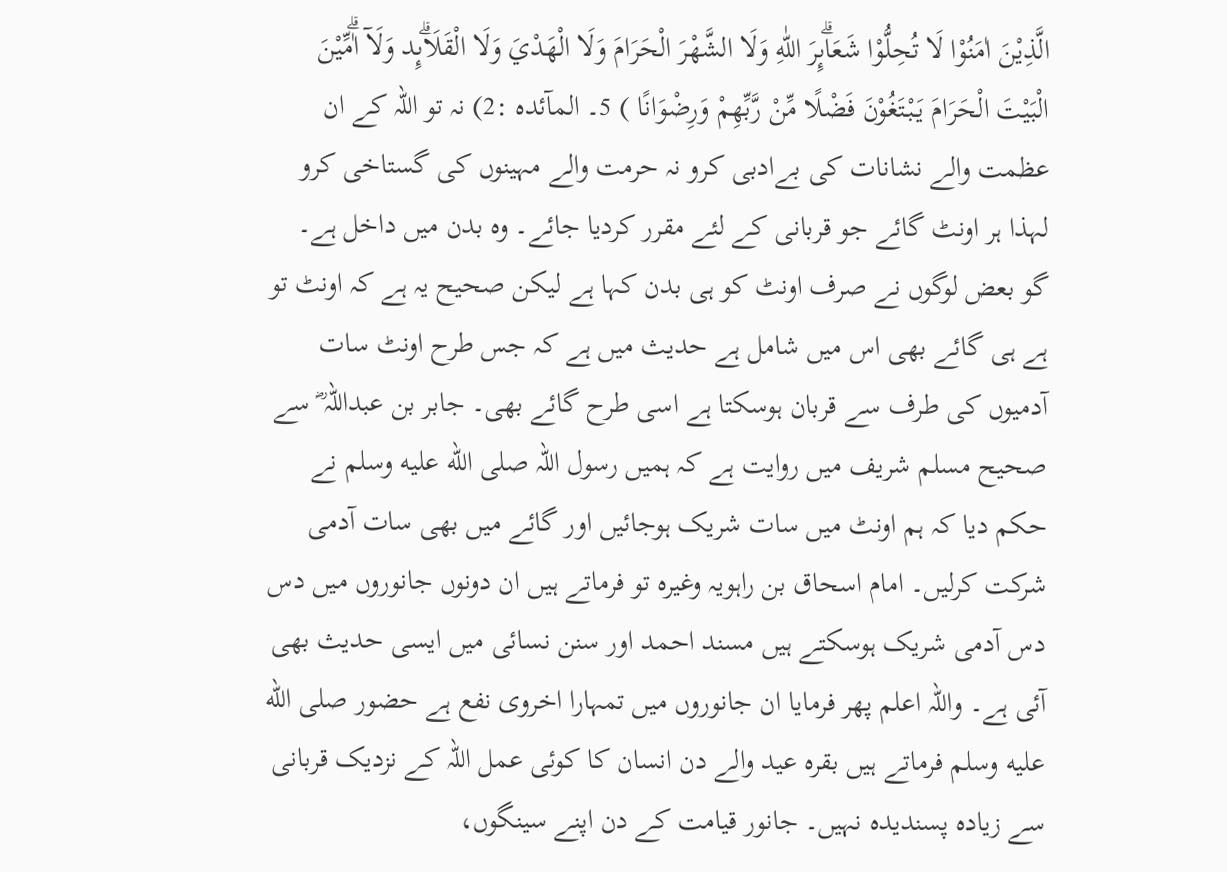الَّذِيْنَ اٰمَنُوْا لَا تُحِلُّوْا شَعَاۗىِٕرَ اللّٰهِ وَلَا الشَّهْرَ الْحَرَامَ وَلَا الْهَدْيَ وَلَا الْقَلَاۗىِٕد وَلَآ اٰۗمِّيْنَ الْبَيْتَ الْحَرَامَ يَبْتَغُوْنَ فَضْلًا مِّنْ رَّبِّهِمْ وَرِضْوَانًا ) 5۔ المآئدہ :2) نہ تو اللہ کے ان عظمت والے نشانات کی بےادبی کرو نہ حرمت والے مہینوں کی گستاخی کرو لہذا ہر اونٹ گائے جو قربانی کے لئے مقرر کردیا جائے۔ وہ بدن میں داخل ہے۔ گو بعض لوگوں نے صرف اونٹ کو ہی بدن کہا ہے لیکن صحیح یہ ہے کہ اونٹ تو ہے ہی گائے بھی اس میں شامل ہے حدیث میں ہے کہ جس طرح اونٹ سات آدمیوں کی طرف سے قربان ہوسکتا ہے اسی طرح گائے بھی۔ جابر بن عبداللہ ؓ سے صحیح مسلم شریف میں روایت ہے کہ ہمیں رسول اللہ صلى الله عليه وسلم نے حکم دیا کہ ہم اونٹ میں سات شریک ہوجائیں اور گائے میں بھی سات آدمی شرکت کرلیں۔ امام اسحاق بن راہویہ وغیرہ تو فرماتے ہیں ان دونوں جانوروں میں دس دس آدمی شریک ہوسکتے ہیں مسند احمد اور سنن نسائی میں ایسی حدیث بھی آئی ہے۔ واللہ اعلم پھر فرمایا ان جانوروں میں تمہارا اخروی نفع ہے حضور صلى الله عليه وسلم فرماتے ہیں بقرہ عید والے دن انسان کا کوئی عمل اللہ کے نزدیک قربانی سے زیادہ پسندیدہ نہیں۔ جانور قیامت کے دن اپنے سینگوں،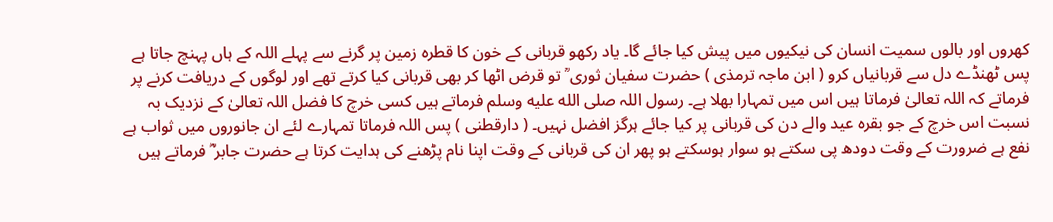کھروں اور بالوں سمیت انسان کی نیکیوں میں پیش کیا جائے گا۔ یاد رکھو قربانی کے خون کا قطرہ زمین پر گرنے سے پہلے اللہ کے ہاں پہنچ جاتا ہے پس ٹھنڈے دل سے قربانیاں کرو ( ابن ماجہ ترمذی ) حضرت سفیان ثوری ؒ تو قرض اٹھا کر بھی قربانی کیا کرتے تھے اور لوگوں کے دریافت کرنے پر فرماتے کہ اللہ تعالیٰ فرماتا ہیں اس میں تمہارا بھلا ہے۔ رسول اللہ صلى الله عليه وسلم فرماتے ہیں کسی خرچ کا فضل اللہ تعالیٰ کے نزدیک بہ نسبت اس خرچ کے جو بقرہ عید والے دن کی قربانی پر کیا جائے ہرگز افضل نہیں۔ ( دارقطنی ) پس اللہ فرماتا تمہارے لئے ان جانوروں میں ثواب ہے نفع ہے ضرورت کے وقت دودھ پی سکتے ہو سوار ہوسکتے ہو پھر ان کی قربانی کے وقت اپنا نام پڑھنے کی ہدایت کرتا ہے حضرت جابر ؓ فرماتے ہیں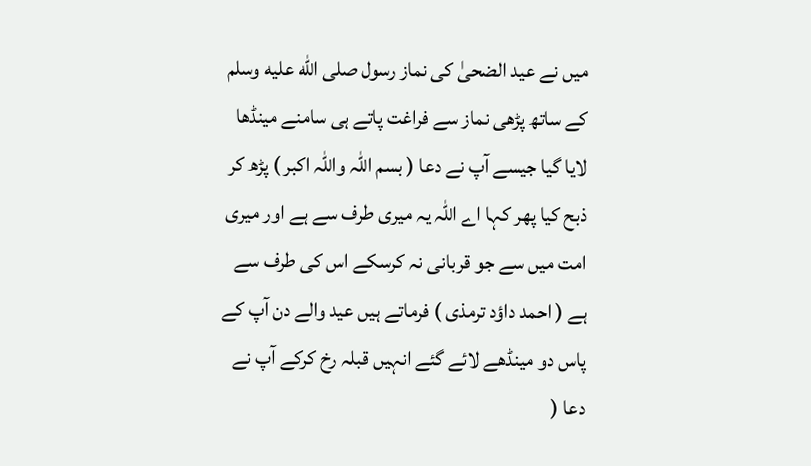میں نے عید الضحیٰ کی نماز رسول صلى الله عليه وسلم کے ساتھ پڑھی نماز سے فراغت پاتے ہی سامنے مینڈھا لایا گیا جیسے آپ نے دعا ( بسم اللہ واللہ اکبر ) پڑھ کر ذبح کیا پھر کہا اے اللہ یہ میری طرف سے ہے اور میری امت میں سے جو قربانی نہ کرسکے اس کی طرف سے ہے ( احمد داؤد ترمذی ) فرماتے ہیں عید والے دن آپ کے پاس دو مینڈھے لائے گئے انہیں قبلہ رخ کرکے آپ نے دعا (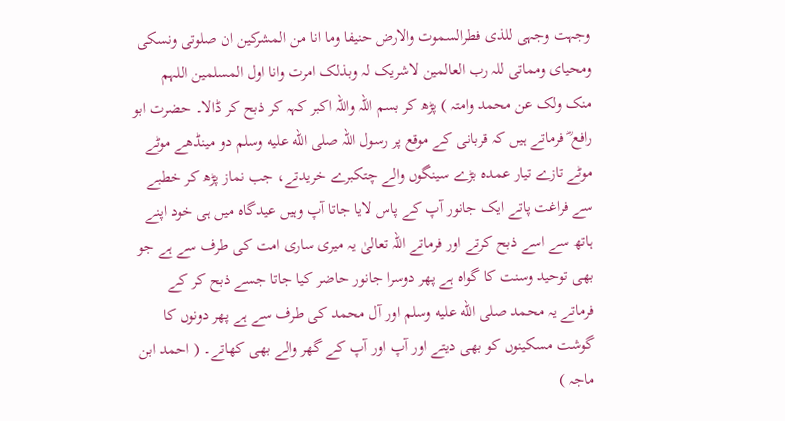وجہت وجہی للذی فطرالسموت والارض حنیفا وما انا من المشرکین ان صلوتی ونسکی ومحیای ومماتی للہ رب العالمین لاشریک لہ وبذلک امرت وانا اول المسلمین اللہم منک ولک عن محمد وامتہ ) پڑھ کر بسم اللہ واللہ اکبر کہہ کر ذبح کر ڈالا۔ حضرت ابو رافع ؓ فرماتے ہیں کہ قربانی کے موقع پر رسول اللہ صلى الله عليه وسلم دو مینڈھے موٹے موٹے تازے تیار عمدہ بڑے سینگوں والے چتکبرے خریدتے، جب نماز پڑھ کر خطبے سے فراغت پاتے ایک جانور آپ کے پاس لایا جاتا آپ وہیں عیدگاہ میں ہی خود اپنے ہاتھ سے اسے ذبح کرتے اور فرماتے اللہ تعالیٰ یہ میری ساری امت کی طرف سے ہے جو بھی توحید وسنت کا گواہ ہے پھر دوسرا جانور حاضر کیا جاتا جسے ذبح کر کے فرماتے یہ محمد صلى الله عليه وسلم اور آل محمد کی طرف سے ہے پھر دونوں کا گوشت مسکینوں کو بھی دیتے اور آپ اور آپ کے گھر والے بھی کھاتے۔ ( احمد ابن ماجہ )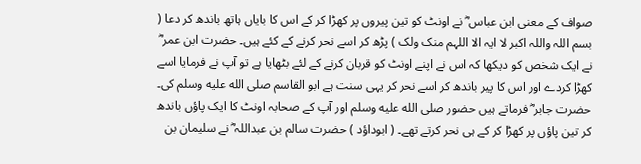صواف کے معنی ابن عباس ؓ نے اونٹ کو تین پیروں پر کھڑا کر کے اس کا بایاں ہاتھ باندھ کر دعا ( بسم اللہ واللہ اکبر لا ایہ الا اللہم منک ولک ) پڑھ کر اسے نحر کرنے کے کئے ہیں۔ حضرت ابن عمر ؓ نے ایک شخص کو دیکھا کہ اس نے اپنے اونٹ کو قربان کرنے کے لئے بٹھایا ہے تو آپ نے فرمایا اسے کھڑا کردے اور اس کا پیر باندھ کر اسے نحر کر یہی سنت ہے ابو القاسم صلى الله عليه وسلم کی۔ حضرت جابر ؓ فرماتے ہیں حضور صلى الله عليه وسلم اور آپ کے صحابہ اونٹ کا ایک پاؤں باندھ کر تین پاؤں پر کھڑا کر کے ہی نحر کرتے تھے۔ ( ابوداؤد ) حضرت سالم بن عبداللہ ؓ نے سلیمان بن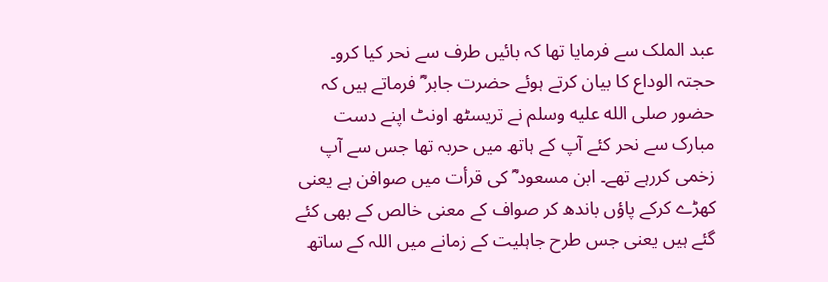عبد الملک سے فرمایا تھا کہ بائیں طرف سے نحر کیا کرو۔ حجتہ الوداع کا بیان کرتے ہوئے حضرت جابر ؓ فرماتے ہیں کہ حضور صلى الله عليه وسلم نے تریسٹھ اونٹ اپنے دست مبارک سے نحر کئے آپ کے ہاتھ میں حربہ تھا جس سے آپ زخمی کررہے تھے۔ ابن مسعود ؓ کی قرأت میں صوافن ہے یعنی کھڑے کرکے پاؤں باندھ کر صواف کے معنی خالص کے بھی کئے گئے ہیں یعنی جس طرح جاہلیت کے زمانے میں اللہ کے ساتھ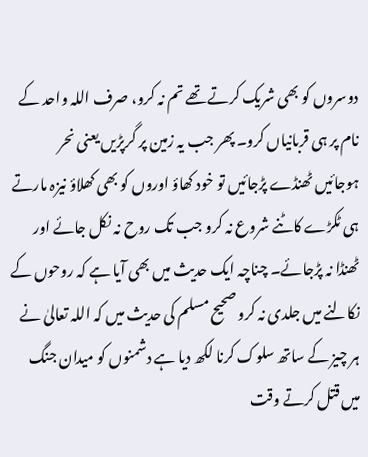دوسروں کو بھی شریک کرتے تھے تم نہ کرو، صرف اللہ واحد کے نام پر ہی قربانیاں کرو۔ پھر جب یہ زمین پر گرپڑیں یعنی نحر ہوجائیں ٹھنڈے پڑجائیں تو خود کھاؤ اوروں کو بھی کھلاؤ نیزہ مارتے ہی ٹکڑے کاٹنے شروع نہ کرو جب تک روح نہ نکل جائے اور ٹھنڈا نہ پڑجائے۔ چناچہ ایک حدیث میں بھی آیا ہے کہ روحوں کے نکالنے میں جلدی نہ کرو صحیح مسلم کی حدیث میں کہ اللہ تعالیٰ نے ہر چیز کے ساتھ سلوک کرنا لکھ دیا ہے دشمنوں کو میدان جنگ میں قتل کرتے وقت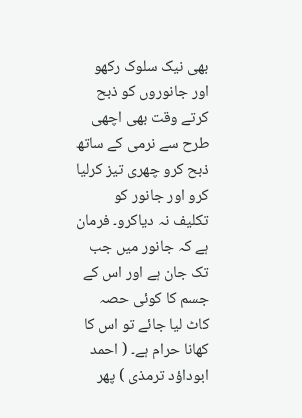بھی نیک سلوک رکھو اور جانوروں کو ذبح کرتے وقت بھی اچھی طرح سے نرمی کے ساتھ ذبح کرو چھری تیز کرلیا کرو اور جانور کو تکلیف نہ دیاکرو۔ فرمان ہے کہ جانور میں جب تک جان ہے اور اس کے جسم کا کوئی حصہ کاٹ لیا جائے تو اس کا کھانا حرام ہے۔ ( احمد ابوداؤد ترمذی ) پھر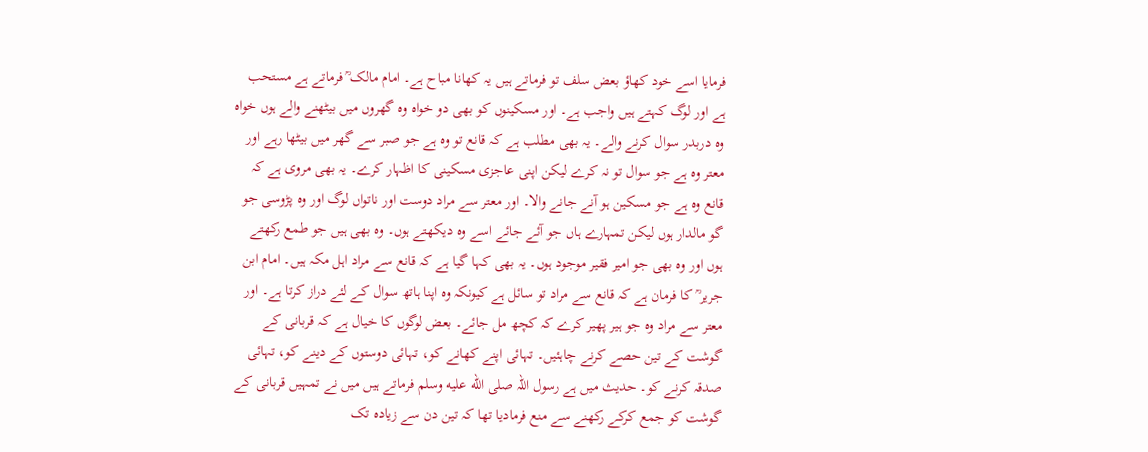فرمایا اسے خود کھاؤ بعض سلف تو فرماتے ہیں یہ کھانا مباح ہے۔ امام مالک ؒ فرماتے ہے مستحب ہے اور لوگ کہتے ہیں واجب ہے۔ اور مسکینوں کو بھی دو خواہ وہ گھروں میں بیٹھنے والے ہوں خواہ وہ دربدر سوال کرنے والے۔ یہ بھی مطلب ہے کہ قانع تو وہ ہے جو صبر سے گھر میں بیٹھا رہے اور معتر وہ ہے جو سوال تو نہ کرے لیکن اپنی عاجزی مسکینی کا اظہار کرے۔ یہ بھی مروی ہے کہ قانع وہ ہے جو مسکین ہو آنے جانے والا۔ اور معتر سے مراد دوست اور ناتواں لوگ اور وہ پڑوسی جو گو مالدار ہوں لیکن تمہارے ہاں جو آئے جائے اسے وہ دیکھتے ہوں۔ وہ بھی ہیں جو طمع رکھتے ہوں اور وہ بھی جو امیر فقیر موجود ہوں۔ یہ بھی کہا گیا ہے کہ قانع سے مراد اہل مکہ ہیں۔ امام ابن جریر ؒ کا فرمان ہے کہ قانع سے مراد تو سائل ہے کیونکہ وہ اپنا ہاتھ سوال کے لئے دراز کرتا ہے۔ اور معتر سے مراد وہ جو ہیر پھیر کرے کہ کچھ مل جائے۔ بعض لوگوں کا خیال ہے کہ قربانی کے گوشت کے تین حصے کرنے چاہئیں۔ تہائی اپنے کھانے کو، تہائی دوستوں کے دینے کو، تہائی صدقہ کرنے کو۔ حدیث میں ہے رسول اللہ صلى الله عليه وسلم فرماتے ہیں میں نے تمہیں قربانی کے گوشت کو جمع کرکے رکھنے سے منع فرمادیا تھا کہ تین دن سے زیادہ تک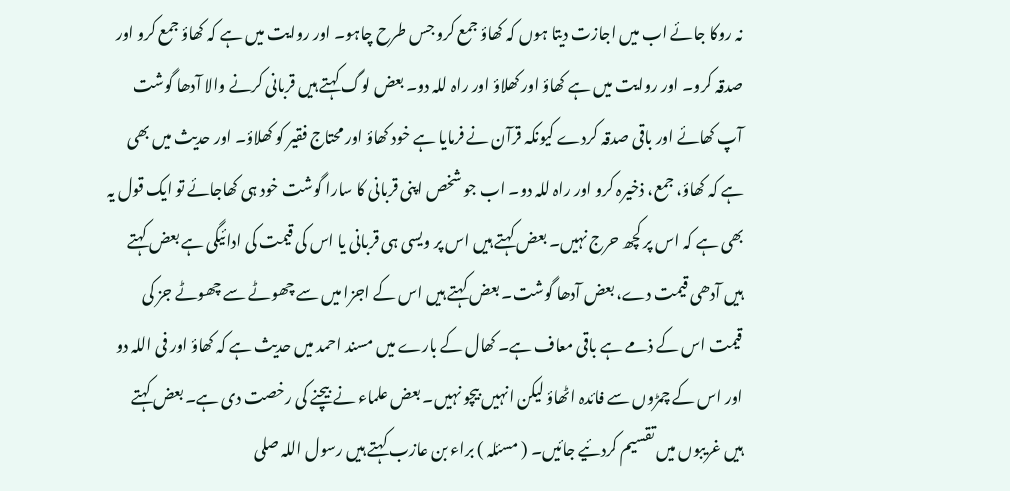نہ روکا جائے اب میں اجازت دیتا ہوں کہ کھاؤ جمع کرو جس طرح چاہو۔ اور روایت میں ہے کہ کھاؤ جمع کرو اور صدقہ کرو۔ اور روایت میں ہے کھاؤ اور کھلاؤ اور راہ للہ دو۔ بعض لوگ کہتے ہیں قربانی کرنے والا آدھا گوشت آپ کھائے اور باقی صدقہ کردے کیونکہ قرآن نے فرمایا ہے خود کھاؤ اور محتاج فقیر کو کھلاؤ۔ اور حدیث میں بھی ہے کہ کھاؤ، جمع، ذخیرہ کرو اور راہ للہ دو۔ اب جو شخص اپنی قربانی کا سارا گوشت خود ہی کھاجائے تو ایک قول یہ بھی ہے کہ اس پر کچھ حرج نہیں۔ بعض کہتے ہیں اس پر ویسی ہی قربانی یا اس کی قیمت کی ادائیگی ہے بعض کہتے ہیں آدھی قیمت دے، بعض آدھا گوشت۔ بعض کہتے ہیں اس کے اجزا میں سے چھوٹے سے چھوٹے جز کی قیمت اس کے ذمے ہے باقی معاف ہے۔ کھال کے بارے میں مسند احمد میں حدیث ہے کہ کھاؤ اور فی اللہ دو اور اس کے چمڑوں سے فائدہ اٹھاؤ لیکن انہیں بیچو نہیں۔ بعض علماء نے بیچنے کی رخصت دی ہے۔ بعض کہتے ہیں غریبوں میں تقسیم کردئیے جائیں۔ ( مسئلہ ) براء بن عازب کہتے ہیں رسول اللہ صلى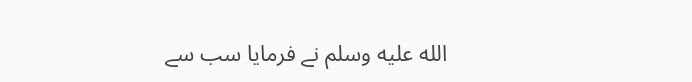الله عليه وسلم نے فرمایا سب سے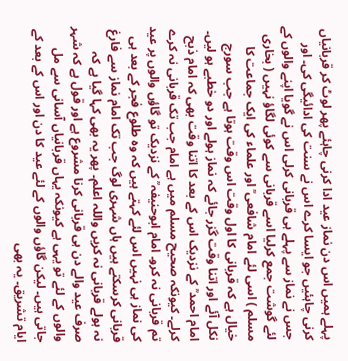پہلے ہمیں اس دن نماز عید ادا کرنی چاہئے پھر لوٹ کر قربانیاں کرنی چاہئیں جو ایسا کرے اس نے سنت کی ادائیگی کی۔ اور جس نے نماز سے پہلے ہی قربانی کرلی اس نے گویا اپنے والوں کے لئے گوشت جمع کرلیا اسے قربانی سے کوئی لگاؤ نہیں ( بخاری مسلم ) اسی لئے امام شافعی ؒ اور علماء کی ایک جماعت کا خیال ہے کہ قربانی کا اول وقت اس وقت ہوتا ہے جب سورج نکل آئے اور اتنا وقت گزر جائے کہ نماز ہولے اور دو خطبے ہو لیں۔ امام احمد ؒ کے نزدیک اس کے بعد کا اتنا وقت بھی کہ امام ذبح کرلے۔ کیونکہ صحیح مسلم میں ہے امام جب تک قربانی نہ کرے تم قربانی نہ کرو۔ امام ابوحنیفہ ؒ کے نزدیک تو گاؤں والوں پر عید کی نماز ہی نہیں اس لئے کہتے ہیں کہ وہ طلوع فجر کے بعد ہی قربانی کرسکتے ہیں ہاں شہری لوگ جب تک امام نماز سے فارغ نہ ہولے قربانی نہ کریں واللہ اعلم۔ پھر یہ بھی کہا گیا ہے کہ صرف عید والے دن ہی قربانی کرنا مشروع ہے اور قول ہے کہ شہر والوں کے لئے تو یہی ہے کیونکہ یہاں قربانیاں آسانی سے مل جاتی ہیں۔ لیکن گاؤں والوں کے لئے عید کا دن اور اس کے بعد کے ایام تشریق۔ یہ بھی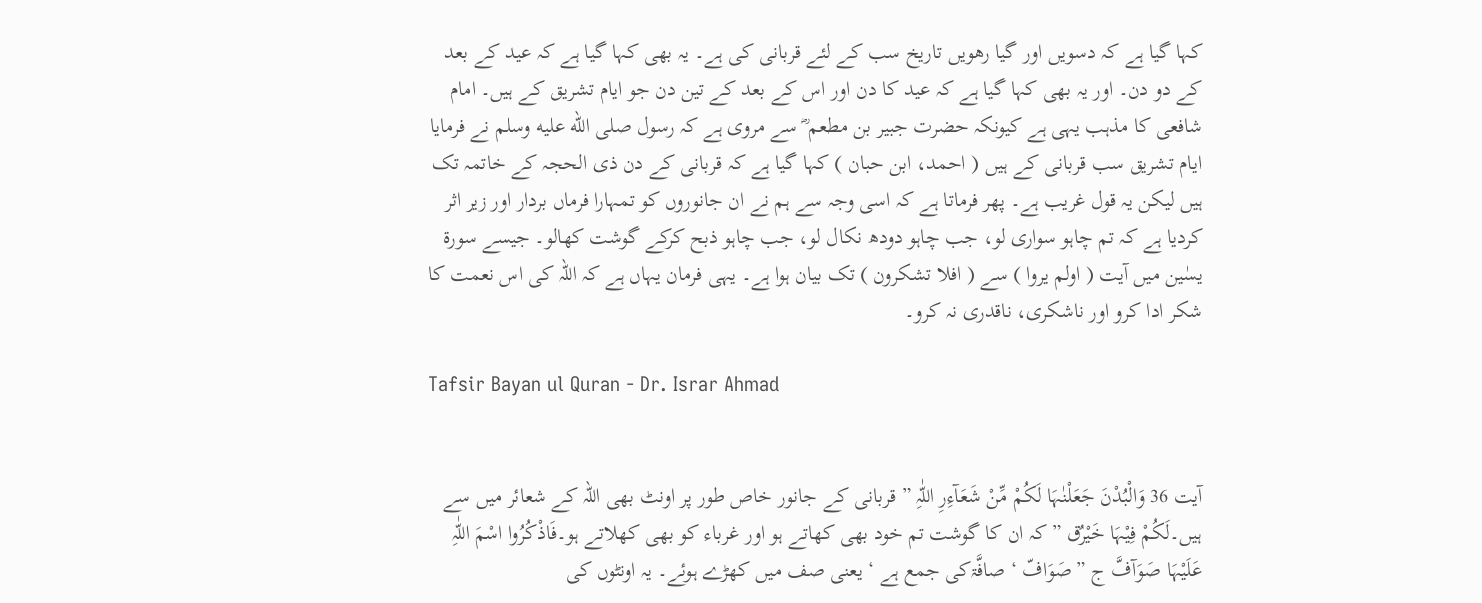کہا گیا ہے کہ دسویں اور گیا رھویں تاریخ سب کے لئے قربانی کی ہے۔ یہ بھی کہا گیا ہے کہ عید کے بعد کے دو دن۔ اور یہ بھی کہا گیا ہے کہ عید کا دن اور اس کے بعد کے تین دن جو ایام تشریق کے ہیں۔ امام شافعی کا مذہب یہی ہے کیونکہ حضرت جبیر بن مطعم ؓ سے مروی ہے کہ رسول صلى الله عليه وسلم نے فرمایا ایام تشریق سب قربانی کے ہیں ( احمد، ابن حبان ) کہا گیا ہے کہ قربانی کے دن ذی الحجہ کے خاتمہ تک ہیں لیکن یہ قول غریب ہے۔ پھر فرماتا ہے کہ اسی وجہ سے ہم نے ان جانوروں کو تمہارا فرماں بردار اور زیر اثر کردیا ہے کہ تم چاہو سواری لو، جب چاہو دودھ نکال لو، جب چاہو ذبح کرکے گوشت کھالو۔ جیسے سورة یسٰین میں آیت ( اولم یروا ) سے ( افلا تشکرون ) تک بیان ہوا ہے۔ یہی فرمان یہاں ہے کہ اللہ کی اس نعمت کا شکر ادا کرو اور ناشکری، ناقدری نہ کرو۔

Tafsir Bayan ul Quran - Dr. Israr Ahmad


آیت 36 وَالْبُدْنَ جَعَلْنٰہَا لَکُمْ مِّنْ شَعَآءِرِ اللّٰہِ ” قربانی کے جانور خاص طور پر اونٹ بھی اللہ کے شعائر میں سے ہیں۔لَکُمْ فِیْہَا خَیْرٌق ”کہ ان کا گوشت تم خود بھی کھاتے ہو اور غرباء کو بھی کھلاتے ہو۔فَاذْکُرُوا اسْمَ اللّٰہِ عَلَیْہَا صَوَآفَّ ج ”صَوَافّ ‘ صافَّۃکی جمع ہے ‘ یعنی صف میں کھڑے ہوئے۔ یہ اونٹوں کی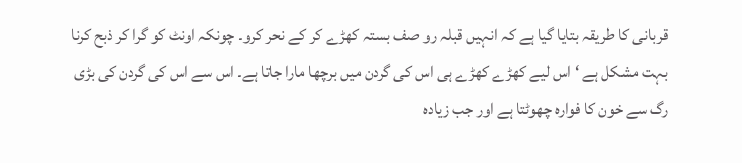قربانی کا طریقہ بتایا گیا ہے کہ انہیں قبلہ رو صف بستہ کھڑے کر کے نحر کرو۔ چونکہ اونٹ کو گرا کر ذبح کرنا بہت مشکل ہے ‘ اس لیے کھڑے کھڑے ہی اس کی گردن میں برچھا مارا جاتا ہے۔ اس سے اس کی گردن کی بڑی رگ سے خون کا فوارہ چھوٹتا ہے اور جب زیادہ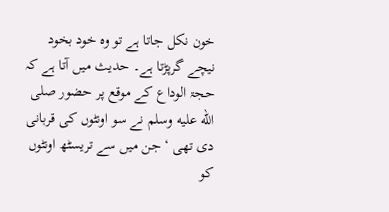خون نکل جاتا ہے تو وہ خود بخود نیچے گرپڑتا ہے۔ حدیث میں آتا ہے کہ حجۃ الوداع کے موقع پر حضور صلى الله عليه وسلم نے سو اونٹوں کی قربانی دی تھی ‘ جن میں سے تریسٹھ اونٹوں کو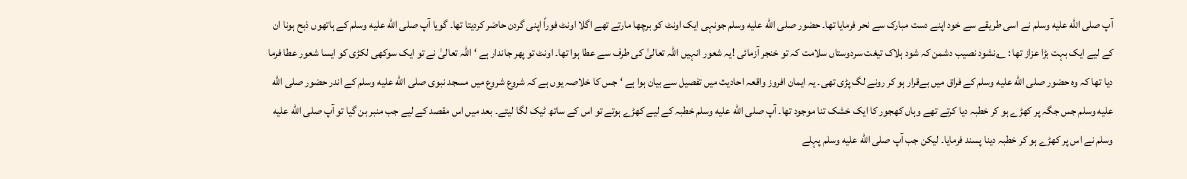آپ صلى الله عليه وسلم نے اسی طریقے سے خود اپنے دست مبارک سے نحر فرمایا تھا۔ حضور صلى الله عليه وسلم جونہی ایک اونٹ کو برچھا مارتے تھے اگلا اونٹ فوراً اپنی گردن حاضر کردیتا تھا۔ گویا آپ صلى الله عليه وسلم کے ہاتھوں ذبح ہونا ان کے لیے ایک بہت بڑا عزاز تھا : ؂نشود نصیب دشمن کہ شود ہلاک تیغت سردوستاں سلامت کہ تو خنجر آزمائی !یہ شعور انہیں اللہ تعالیٰ کی طرف سے عطا ہوا تھا۔ اونٹ تو پھر جاندار ہے ‘ اللہ تعالیٰ نے تو ایک سوکھی لکڑی کو ایسا شعور عطا فرما دیا تھا کہ وہ حضور صلى الله عليه وسلم کے فراق میں بےقرار ہو کر رونے لگ پڑی تھی۔ یہ ایمان افروز واقعہ احادیث میں تفصیل سے بیان ہوا ہے ‘ جس کا خلاصہ یوں ہے کہ شروع شروع میں مسجد نبوی صلى الله عليه وسلم کے اندر حضور صلى الله عليه وسلم جس جگہ پر کھڑے ہو کر خطبہ دیا کرتے تھے وہاں کھجور کا ایک خشک تنا موجود تھا۔ آپ صلى الله عليه وسلم خطبہ کے لیے کھڑے ہوتے تو اس کے ساتھ ٹیک لگا لیتے۔ بعد میں اس مقصد کے لیے جب منبر بن گیا تو آپ صلى الله عليه وسلم نے اس پر کھڑے ہو کر خطبہ دینا پسند فرمایا۔ لیکن جب آپ صلى الله عليه وسلم پہلے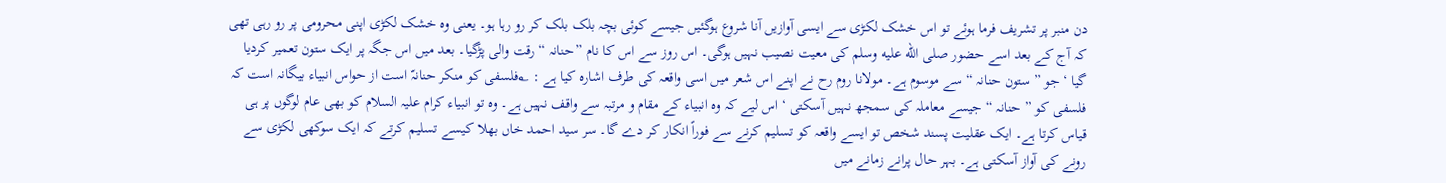دن منبر پر تشریف فرما ہوئے تو اس خشک لکڑی سے ایسی آوازیں آنا شروع ہوگئیں جیسے کوئی بچہ بلک بلک کر رو رہا ہو۔ یعنی وہ خشک لکڑی اپنی محرومی پر رو رہی تھی کہ آج کے بعد اسے حضور صلى الله عليه وسلم کی معیت نصیب نہیں ہوگی۔ اس روز سے اس کا نام ”حنانہ “ رقت والی پڑگیا۔ بعد میں اس جگہ پر ایک ستون تعمیر کردیا گیا ‘ جو ” ستون حنانہ “ سے موسوم ہے۔ مولانا روم رح نے اپنے اس شعر میں اسی واقعہ کی طرف اشارہ کیا ہے : ؂فلسفی کو منکر حنانہّ است از حواس انبیاء بیگانہ است کہ فلسفی کو ” حنانہ “ جیسے معاملہ کی سمجھ نہیں آسکتی ‘ اس لیے کہ وہ انبیاء کے مقام و مرتبہ سے واقف نہیں ہے۔ وہ تو انبیاء کرام علیہ السلام کو بھی عام لوگوں پر ہی قیاس کرتا ہے۔ ایک عقلیت پسند شخص تو ایسے واقعہ کو تسلیم کرنے سے فوراً انکار کر دے گا۔ سر سید احمد خاں بھلا کیسے تسلیم کرتے کہ ایک سوکھی لکڑی سے رونے کی آواز آسکتی ہے۔ بہر حال پرانے زمانے میں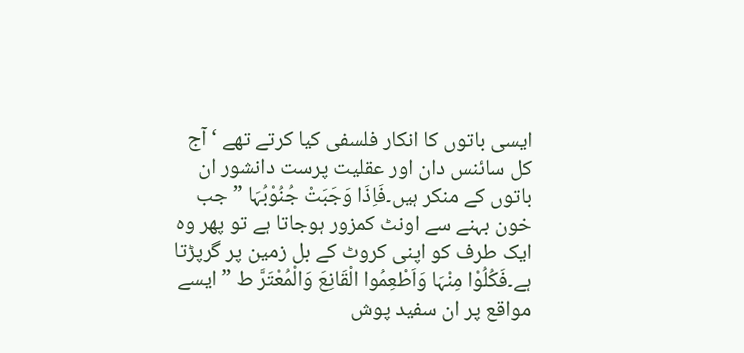ایسی باتوں کا انکار فلسفی کیا کرتے تھے ‘ آج کل سائنس دان اور عقلیت پرست دانشور ان باتوں کے منکر ہیں۔فَاِذَا وَجَبَتْ جُنُوْبُہَا ”جب خون بہنے سے اونٹ کمزور ہوجاتا ہے تو پھر وہ ایک طرف کو اپنی کروٹ کے بل زمین پر گرپڑتا ہے۔فَکُلُوْا مِنْہَا وَاَطْعِمُوا الْقَانِعَ وَالْمُعْتَرَّ ط ”ایسے مواقع پر ان سفید پوش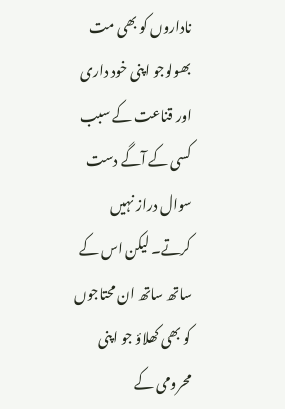ناداروں کو بھی مت بھولوجو اپنی خود داری اور قناعت کے سبب کسی کے آگے دست سوال دراز نہیں کرتے۔ لیکن اس کے ساتھ ساتھ ان محتاجوں کو بھی کھلاؤ جو اپنی محرومی کے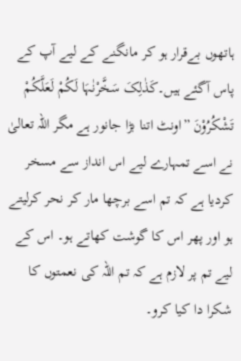ہاتھوں بےقرار ہو کر مانگنے کے لیے آپ کے پاس آگئے ہیں۔کَذٰلِکَ سَخَّرْنٰہَا لَکُمْ لَعَلَّکُمْ تَشْکُرُوْنَ ”اونٹ اتنا بڑا جانور ہے مگر اللہ تعالیٰ نے اسے تمہارے لیے اس انداز سے مسخر کردیا ہے کہ تم اسے برچھا مار کر نحر کرلیتے ہو اور پھر اس کا گوشت کھاتے ہو۔ اس کے لیے تم پر لازم ہے کہ تم اللہ کی نعمتوں کا شکرا دا کیا کرو۔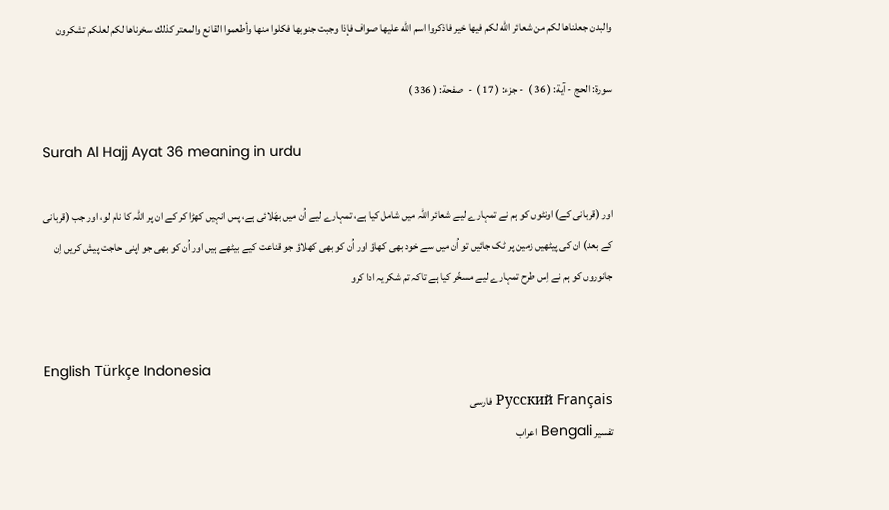والبدن جعلناها لكم من شعائر الله لكم فيها خير فاذكروا اسم الله عليها صواف فإذا وجبت جنوبها فكلوا منها وأطعموا القانع والمعتر كذلك سخرناها لكم لعلكم تشكرون

سورة: الحج - آية: ( 36 )  - جزء: ( 17 )  -  صفحة: ( 336 )

Surah Al Hajj Ayat 36 meaning in urdu

اور (قربانی کے) اونٹوں کو ہم نے تمہارے لیے شعائر اللہ میں شامل کیا ہے، تمہارے لیے اُن میں بھَلائی ہے، پس انہیں کھڑا کر کے ان پر اللہ کا نام لو، اور جب (قربانی کے بعد) ان کی پیٹھیں زمین پر ٹک جائیں تو اُن میں سے خود بھی کھاؤ اور اُن کو بھی کھلاؤ جو قناعت کیے بیٹھے ہیں اور اُن کو بھی جو اپنی حاجت پیش کریں اِن جانوروں کو ہم نے اِس طرح تمہارے لیے مسخّر کیا ہے تاکہ تم شکریہ ادا کرو


English Türkçe Indonesia
Русский Français فارسی
تفسير Bengali اعراب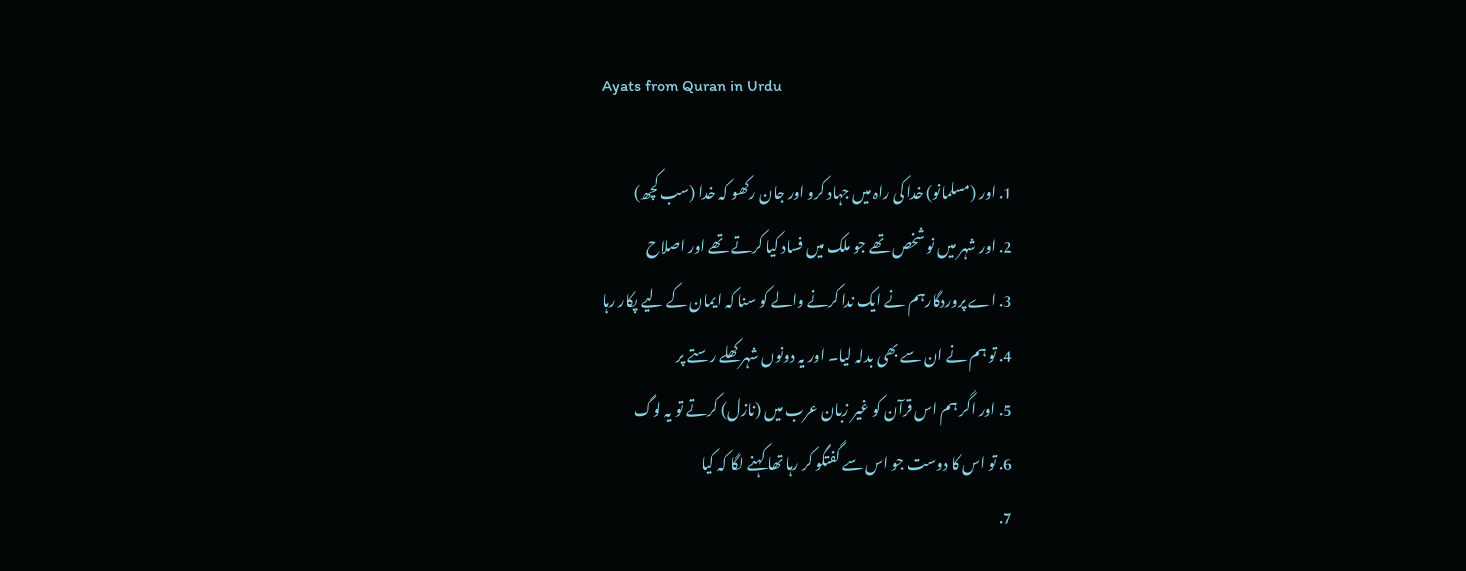Ayats from Quran in Urdu

  1. اور (مسلمانو) خدا کی راہ میں جہاد کرو اور جان رکھو کہ خدا (سب کچھ)
  2. اور شہر میں نو شخص تھے جو ملک میں فساد کیا کرتے تھے اور اصلاح
  3. اے پروردگارہم نے ایک ندا کرنے والے کو سنا کہ ایمان کے لیے پکار رہا
  4. تو ہم نے ان سے بھی بدلہ لیا۔ اور یہ دونوں شہر کھلے رستے پر
  5. اور اگر ہم اس قرآن کو غیر زبان عرب میں (نازل) کرتے تو یہ لوگ
  6. تو اس کا دوست جو اس سے گفتگو کر رہا تھا کہنے لگا کہ کیا
  7.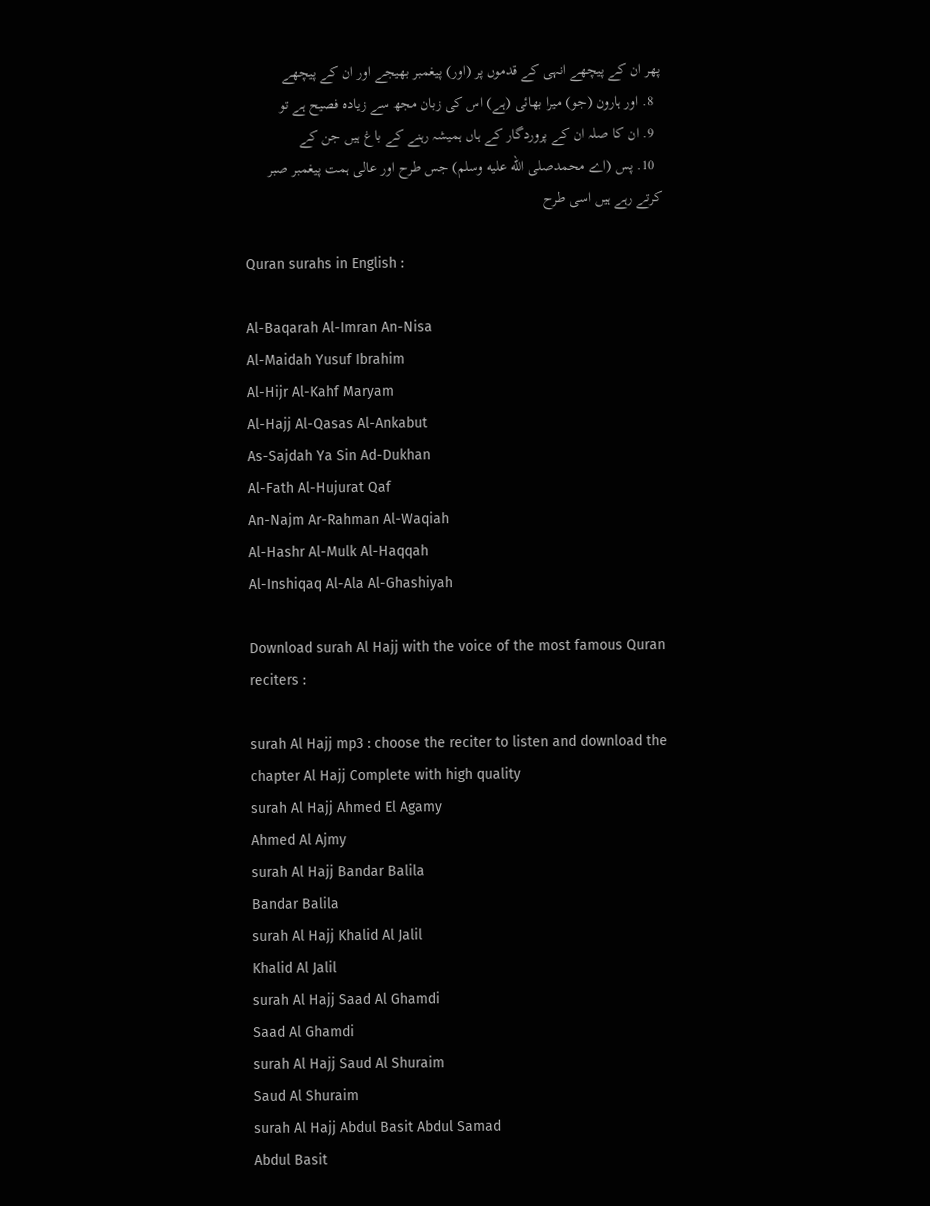پھر ان کے پیچھے انہی کے قدموں پر (اور) پیغمبر بھیجے اور ان کے پیچھے
  8. اور ہارون (جو) میرا بھائی (ہے) اس کی زبان مجھ سے زیادہ فصیح ہے تو
  9. ان کا صلہ ان کے پروردگار کے ہاں ہمیشہ رہنے کے باغ ہیں جن کے
  10. پس (اے محمدصلى الله عليه وسلم) جس طرح اور عالی ہمت پیغمبر صبر کرتے رہے ہیں اسی طرح

Quran surahs in English :

Al-Baqarah Al-Imran An-Nisa
Al-Maidah Yusuf Ibrahim
Al-Hijr Al-Kahf Maryam
Al-Hajj Al-Qasas Al-Ankabut
As-Sajdah Ya Sin Ad-Dukhan
Al-Fath Al-Hujurat Qaf
An-Najm Ar-Rahman Al-Waqiah
Al-Hashr Al-Mulk Al-Haqqah
Al-Inshiqaq Al-Ala Al-Ghashiyah

Download surah Al Hajj with the voice of the most famous Quran reciters :

surah Al Hajj mp3 : choose the reciter to listen and download the chapter Al Hajj Complete with high quality
surah Al Hajj Ahmed El Agamy
Ahmed Al Ajmy
surah Al Hajj Bandar Balila
Bandar Balila
surah Al Hajj Khalid Al Jalil
Khalid Al Jalil
surah Al Hajj Saad Al Ghamdi
Saad Al Ghamdi
surah Al Hajj Saud Al Shuraim
Saud Al Shuraim
surah Al Hajj Abdul Basit Abdul Samad
Abdul Basit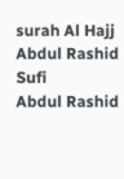surah Al Hajj Abdul Rashid Sufi
Abdul Rashid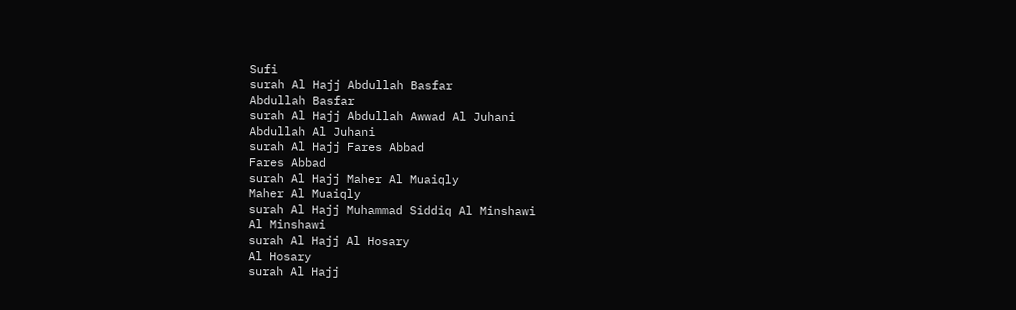Sufi
surah Al Hajj Abdullah Basfar
Abdullah Basfar
surah Al Hajj Abdullah Awwad Al Juhani
Abdullah Al Juhani
surah Al Hajj Fares Abbad
Fares Abbad
surah Al Hajj Maher Al Muaiqly
Maher Al Muaiqly
surah Al Hajj Muhammad Siddiq Al Minshawi
Al Minshawi
surah Al Hajj Al Hosary
Al Hosary
surah Al Hajj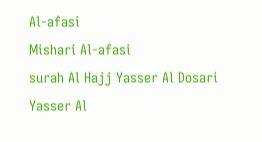Al-afasi
Mishari Al-afasi
surah Al Hajj Yasser Al Dosari
Yasser Al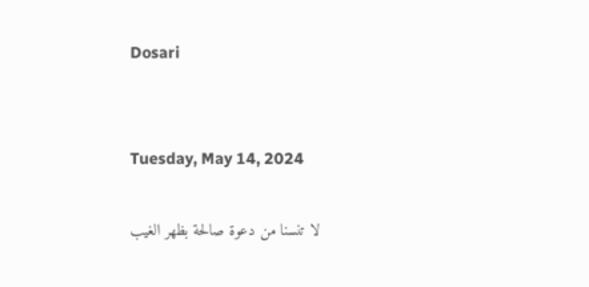Dosari


Tuesday, May 14, 2024

لا تنسنا من دعوة صالحة بظهر الغيب